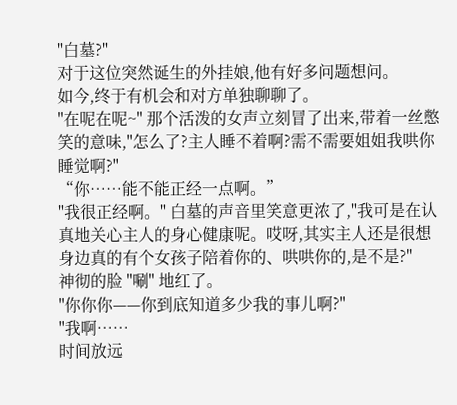"白墓?"
对于这位突然诞生的外挂娘,他有好多问题想问。
如今,终于有机会和对方单独聊聊了。
"在呢在呢~" 那个活泼的女声立刻冒了出来,带着一丝憋笑的意味,"怎么了?主人睡不着啊?需不需要姐姐我哄你睡觉啊?"
“你……能不能正经一点啊。”
"我很正经啊。" 白墓的声音里笑意更浓了,"我可是在认真地关心主人的身心健康呢。哎呀,其实主人还是很想身边真的有个女孩子陪着你的、哄哄你的,是不是?"
神彻的脸 "唰" 地红了。
"你你你——你到底知道多少我的事儿啊?"
"我啊……
时间放远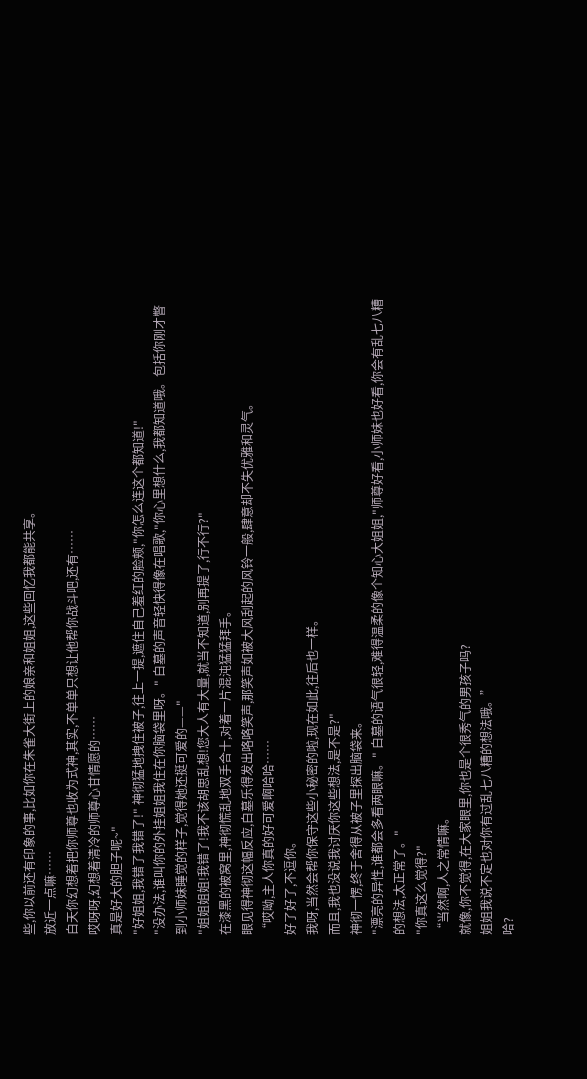些,你以前还有印象的事,比如你在朱雀大街上的娘亲和姐姐,这些回忆我都能共享。
放近一点嘛……
白天你幻想着把你师尊也收为式神,其实,不单单只想让他帮你战斗吧,还有……
哎呀呀,幻想着清冷的师尊心甘情愿的……
真是好大的胆子呢~"
"好姐姐,我错了我错了!" 神彻猛地拽住被子,往上一提,遮住自己羞红的脸颊,"你怎么连这个都知道!"
"没办法,谁叫你的外挂姐姐我住在你脑袋里呀。" 白墓的声音轻快得像在唱歌,"你心里想什么,我都知道哦。包括你刚才瞥到小师妹睡觉的样子,觉得她还挺可爱的——"
"姐姐姐姐!我错了!我不该胡思乱想!您大人有大量,就当不知道,别再提了,行不行?"
在漆黑的被窝里,神彻慌乱地双手合十,对着一片混沌猛猛拜手。
眼见得神彻这幅反应,白墓乐得发出咯咯笑声,那笑声如被大风刮起的风铃一般,肆意却不失优雅和灵气。
“哎呦,主人你真的好可爱啊哈哈……
好了好了,不逗你。
我呀,当然会帮你保守这些小秘密的啦,现在如此,往后也一样。
而且,我也没说我讨厌你这些想法,是不是?"
神彻一愣,终于舍得从被子里探出脑袋来。
"漂亮的异性,谁都会多看两眼嘛。" 白墓的语气很轻,难得温柔的像个知心大姐姐,"师尊好看,小师妹也好看,你会有乱七八糟的想法,太正常了。"
"你真这么觉得?"
“当然啊,人之常情嘛。
就像,你不觉得,在大家眼里,你也是个很秀气的男孩子吗?
姐姐我说不定也对你有过乱七八糟的想法哦。”
哈?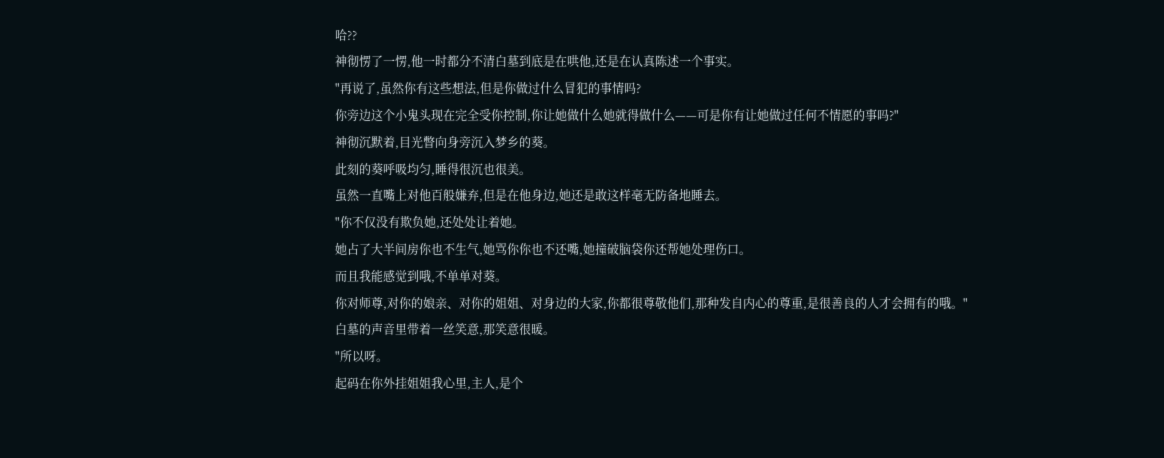哈??
神彻愣了一愣,他一时都分不清白墓到底是在哄他,还是在认真陈述一个事实。
"再说了,虽然你有这些想法,但是你做过什么冒犯的事情吗?
你旁边这个小鬼头现在完全受你控制,你让她做什么她就得做什么——可是你有让她做过任何不情愿的事吗?"
神彻沉默着,目光瞥向身旁沉入梦乡的葵。
此刻的葵呼吸均匀,睡得很沉也很美。
虽然一直嘴上对他百般嫌弃,但是在他身边,她还是敢这样毫无防备地睡去。
"你不仅没有欺负她,还处处让着她。
她占了大半间房你也不生气,她骂你你也不还嘴,她撞破脑袋你还帮她处理伤口。
而且我能感觉到哦,不单单对葵。
你对师尊,对你的娘亲、对你的姐姐、对身边的大家,你都很尊敬他们,那种发自内心的尊重,是很善良的人才会拥有的哦。"
白墓的声音里带着一丝笑意,那笑意很暖。
"所以呀。
起码在你外挂姐姐我心里,主人,是个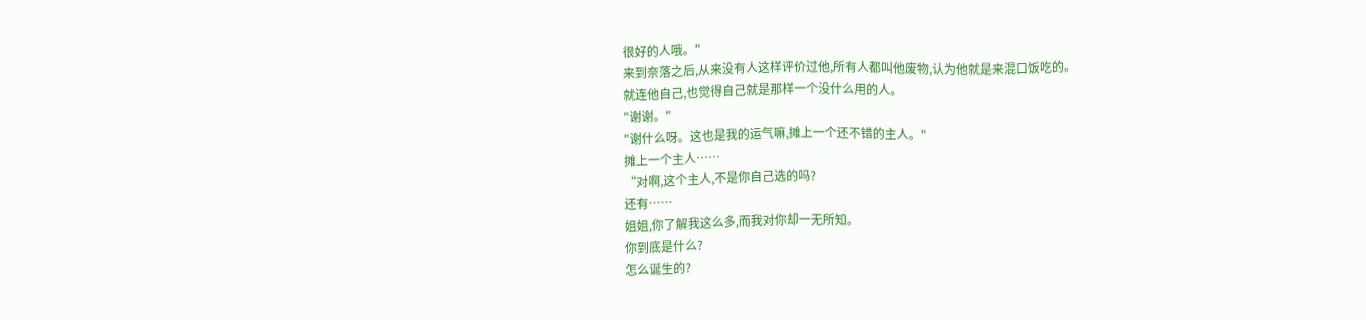很好的人哦。"
来到奈落之后,从来没有人这样评价过他,所有人都叫他废物,认为他就是来混口饭吃的。
就连他自己,也觉得自己就是那样一个没什么用的人。
"谢谢。"
"谢什么呀。这也是我的运气嘛,摊上一个还不错的主人。"
摊上一个主人……
“对啊,这个主人,不是你自己选的吗?
还有……
姐姐,你了解我这么多,而我对你却一无所知。
你到底是什么?
怎么诞生的?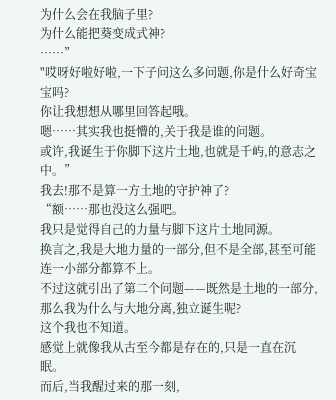为什么会在我脑子里?
为什么能把葵变成式神?
……”
"哎呀好啦好啦,一下子问这么多问题,你是什么好奇宝宝吗?
你让我想想从哪里回答起哦。
嗯……其实我也挺懵的,关于我是谁的问题。
或许,我诞生于你脚下这片土地,也就是千屿,的意志之中。”
我去!那不是算一方土地的守护神了?
“额……那也没这么强吧。
我只是觉得自己的力量与脚下这片土地同源。
换言之,我是大地力量的一部分,但不是全部,甚至可能连一小部分都算不上。
不过这就引出了第二个问题——既然是土地的一部分,那么我为什么与大地分离,独立诞生呢?
这个我也不知道。
感觉上就像我从古至今都是存在的,只是一直在沉眠。
而后,当我醒过来的那一刻,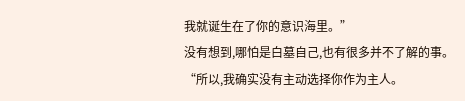我就诞生在了你的意识海里。”
没有想到,哪怕是白墓自己,也有很多并不了解的事。
“所以,我确实没有主动选择你作为主人。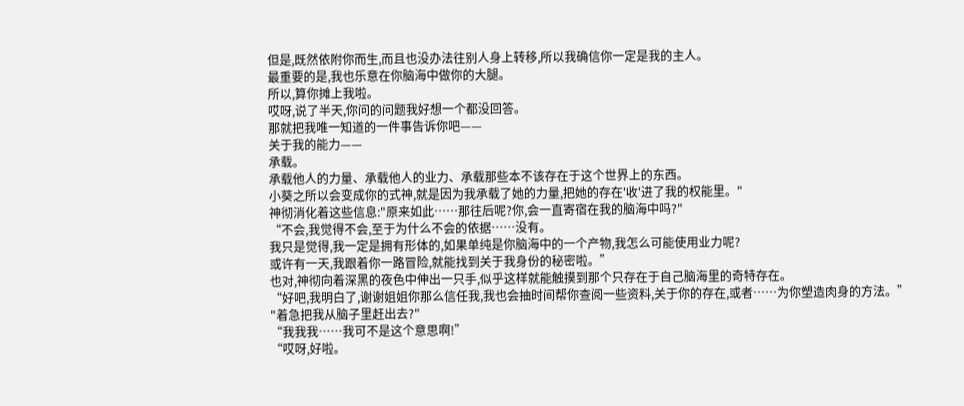但是,既然依附你而生,而且也没办法往别人身上转移,所以我确信你一定是我的主人。
最重要的是,我也乐意在你脑海中做你的大腿。
所以,算你摊上我啦。
哎呀,说了半天,你问的问题我好想一个都没回答。
那就把我唯一知道的一件事告诉你吧——
关于我的能力——
承载。
承载他人的力量、承载他人的业力、承载那些本不该存在于这个世界上的东西。
小葵之所以会变成你的式神,就是因为我承载了她的力量,把她的存在'收'进了我的权能里。"
神彻消化着这些信息:"原来如此……那往后呢?你,会一直寄宿在我的脑海中吗?"
“不会,我觉得不会,至于为什么不会的依据……没有。
我只是觉得,我一定是拥有形体的,如果单纯是你脑海中的一个产物,我怎么可能使用业力呢?
或许有一天,我跟着你一路冒险,就能找到关于我身份的秘密啦。”
也对,神彻向着深黑的夜色中伸出一只手,似乎这样就能触摸到那个只存在于自己脑海里的奇特存在。
“好吧,我明白了,谢谢姐姐你那么信任我,我也会抽时间帮你查阅一些资料,关于你的存在,或者……为你塑造肉身的方法。”
"着急把我从脑子里赶出去?"
“我我我……我可不是这个意思啊!”
“哎呀,好啦。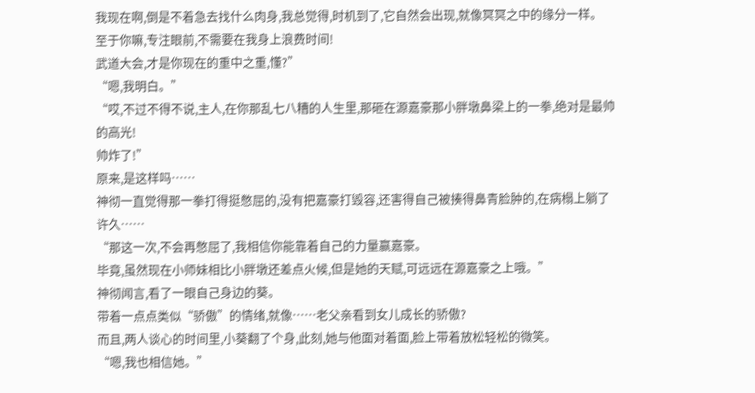我现在啊,倒是不着急去找什么肉身,我总觉得,时机到了,它自然会出现,就像冥冥之中的缘分一样。
至于你嘛,专注眼前,不需要在我身上浪费时间!
武道大会,才是你现在的重中之重,懂?”
“嗯,我明白。”
“哎,不过不得不说,主人,在你那乱七八糟的人生里,那砸在源嘉豪那小胖墩鼻梁上的一拳,绝对是最帅的高光!
帅炸了!”
原来,是这样吗……
神彻一直觉得那一拳打得挺憋屈的,没有把嘉豪打毁容,还害得自己被揍得鼻青脸肿的,在病榻上躺了许久……
“那这一次,不会再憋屈了,我相信你能靠着自己的力量赢嘉豪。
毕竟,虽然现在小师妹相比小胖墩还差点火候,但是她的天赋,可远远在源嘉豪之上哦。”
神彻闻言,看了一眼自己身边的葵。
带着一点点类似“骄傲”的情绪,就像……老父亲看到女儿成长的骄傲?
而且,两人谈心的时间里,小葵翻了个身,此刻,她与他面对着面,脸上带着放松轻松的微笑。
“嗯,我也相信她。”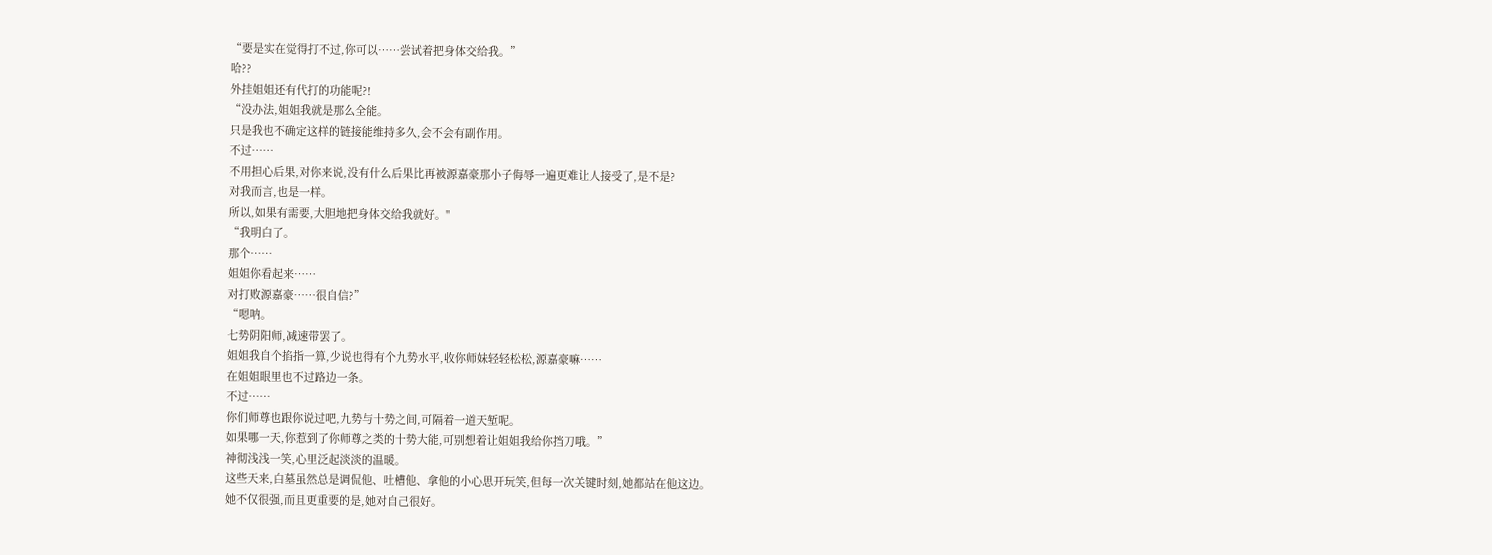“要是实在觉得打不过,你可以……尝试着把身体交给我。”
哈??
外挂姐姐还有代打的功能呢?!
“没办法,姐姐我就是那么全能。
只是我也不确定这样的链接能维持多久,会不会有副作用。
不过……
不用担心后果,对你来说,没有什么后果比再被源嘉豪那小子侮辱一遍更难让人接受了,是不是?
对我而言,也是一样。
所以,如果有需要,大胆地把身体交给我就好。"
“我明白了。
那个……
姐姐你看起来……
对打败源嘉豪……很自信?”
“嗯呐。
七势阴阳师,减速带罢了。
姐姐我自个掐指一算,少说也得有个九势水平,收你师妹轻轻松松,源嘉豪嘛……
在姐姐眼里也不过路边一条。
不过……
你们师尊也跟你说过吧,九势与十势之间,可隔着一道天堑呢。
如果哪一天,你惹到了你师尊之类的十势大能,可别想着让姐姐我给你挡刀哦。”
神彻浅浅一笑,心里泛起淡淡的温暖。
这些天来,白墓虽然总是调侃他、吐槽他、拿他的小心思开玩笑,但每一次关键时刻,她都站在他这边。
她不仅很强,而且更重要的是,她对自己很好。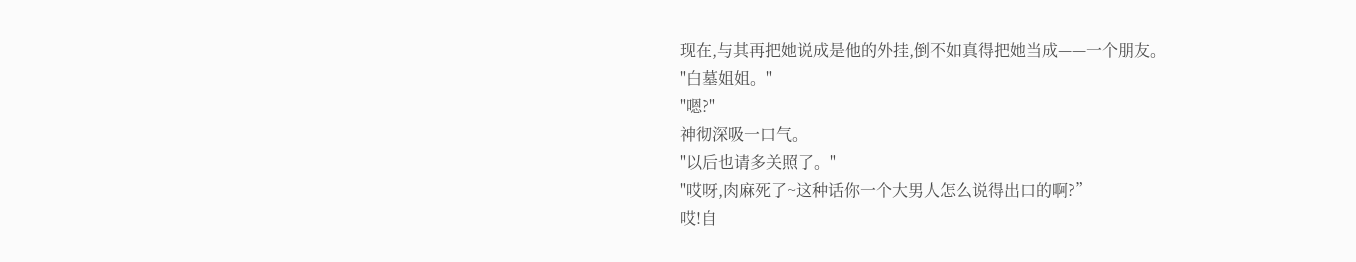现在,与其再把她说成是他的外挂,倒不如真得把她当成——一个朋友。
"白墓姐姐。"
"嗯?"
神彻深吸一口气。
"以后也请多关照了。"
"哎呀,肉麻死了~这种话你一个大男人怎么说得出口的啊?”
哎!自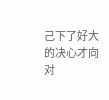己下了好大的决心才向对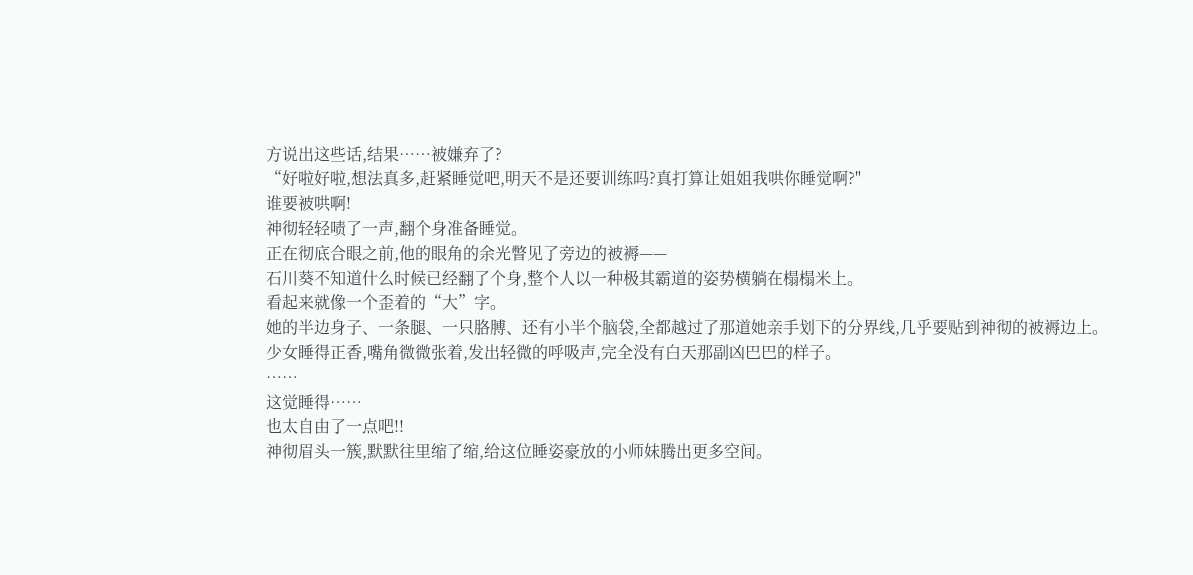方说出这些话,结果……被嫌弃了?
“好啦好啦,想法真多,赶紧睡觉吧,明天不是还要训练吗?真打算让姐姐我哄你睡觉啊?"
谁要被哄啊!
神彻轻轻啧了一声,翻个身准备睡觉。
正在彻底合眼之前,他的眼角的余光瞥见了旁边的被褥——
石川葵不知道什么时候已经翻了个身,整个人以一种极其霸道的姿势横躺在榻榻米上。
看起来就像一个歪着的“大”字。
她的半边身子、一条腿、一只胳膊、还有小半个脑袋,全都越过了那道她亲手划下的分界线,几乎要贴到神彻的被褥边上。
少女睡得正香,嘴角微微张着,发出轻微的呼吸声,完全没有白天那副凶巴巴的样子。
……
这觉睡得……
也太自由了一点吧!!
神彻眉头一簇,默默往里缩了缩,给这位睡姿豪放的小师妹腾出更多空间。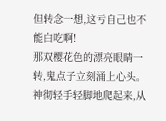但转念一想,这亏自己也不能白吃啊!
那双樱花色的漂亮眼睛一转,鬼点子立刻涌上心头。
神彻轻手轻脚地爬起来,从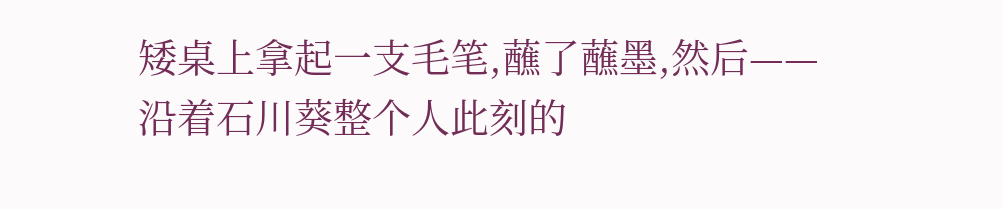矮桌上拿起一支毛笔,蘸了蘸墨,然后——
沿着石川葵整个人此刻的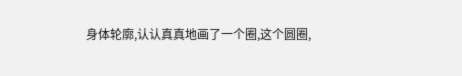身体轮廓,认认真真地画了一个圈,这个圆圈,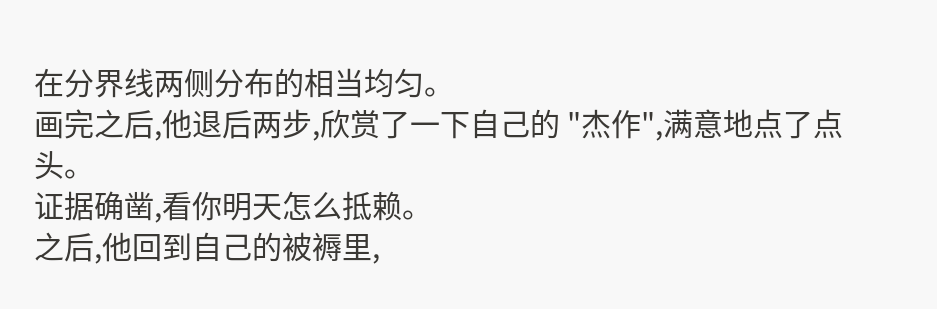在分界线两侧分布的相当均匀。
画完之后,他退后两步,欣赏了一下自己的 "杰作",满意地点了点头。
证据确凿,看你明天怎么抵赖。
之后,他回到自己的被褥里,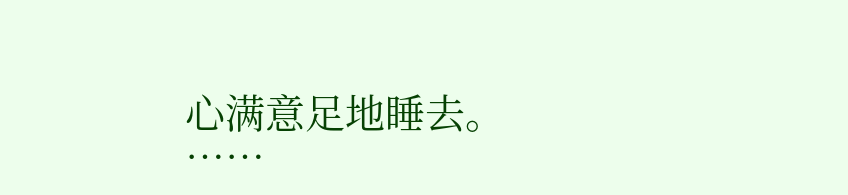心满意足地睡去。
……